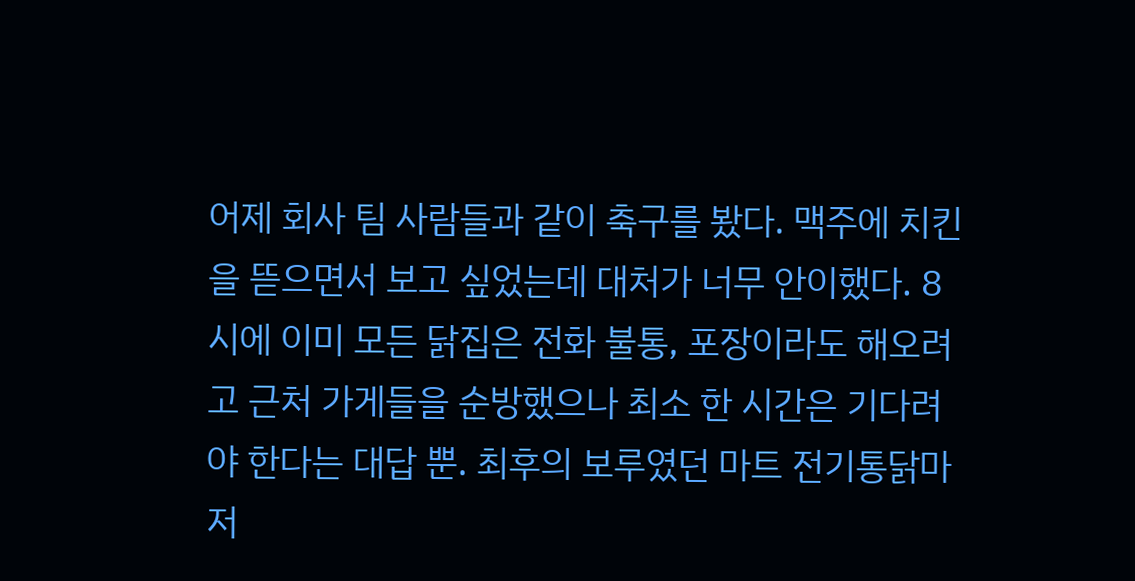어제 회사 팀 사람들과 같이 축구를 봤다. 맥주에 치킨을 뜯으면서 보고 싶었는데 대처가 너무 안이했다. 8시에 이미 모든 닭집은 전화 불통, 포장이라도 해오려고 근처 가게들을 순방했으나 최소 한 시간은 기다려야 한다는 대답 뿐. 최후의 보루였던 마트 전기통닭마저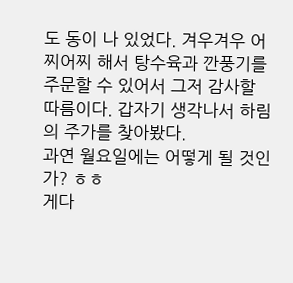도 동이 나 있었다. 겨우겨우 어찌어찌 해서 탕수육과 깐풍기를 주문할 수 있어서 그저 감사할 따름이다. 갑자기 생각나서 하림의 주가를 찾아봤다.
과연 월요일에는 어떻게 될 것인가? ㅎㅎ
게다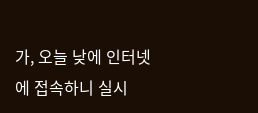가, 오늘 낮에 인터넷에 접속하니 실시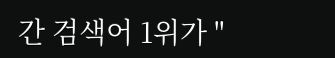간 검색어 1위가 "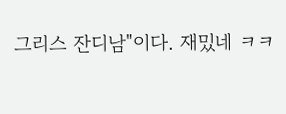그리스 잔디남"이다. 재밌네 ㅋㅋ